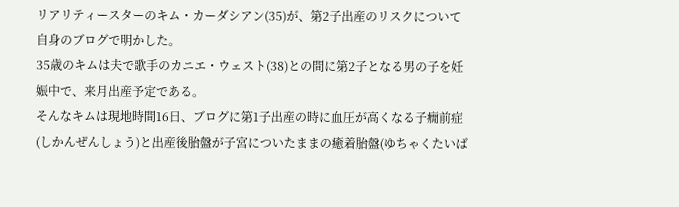リアリティースターのキム・カーダシアン(35)が、第2子出産のリスクについて自身のブログで明かした。
35歳のキムは夫で歌手のカニエ・ウェスト(38)との間に第2子となる男の子を妊娠中で、来月出産予定である。
そんなキムは現地時間16日、ブログに第1子出産の時に血圧が高くなる子癇前症(しかんぜんしょう)と出産後胎盤が子宮についたままの癒着胎盤(ゆちゃくたいば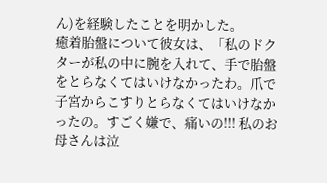ん)を経験したことを明かした。
癒着胎盤について彼女は、「私のドクターが私の中に腕を入れて、手で胎盤をとらなくてはいけなかったわ。爪で子宮からこすりとらなくてはいけなかったの。すごく嫌で、痛いの!!! 私のお母さんは泣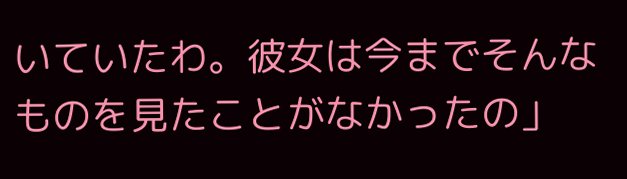いていたわ。彼女は今までそんなものを見たことがなかったの」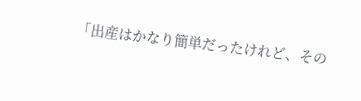「出産はかなり簡単だったけれど、その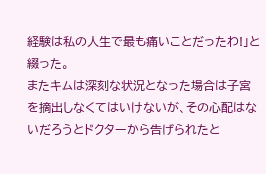経験は私の人生で最も痛いことだったわ!」と綴った。
またキムは深刻な状況となった場合は子宮を摘出しなくてはいけないが、その心配はないだろうとドクターから告げられたと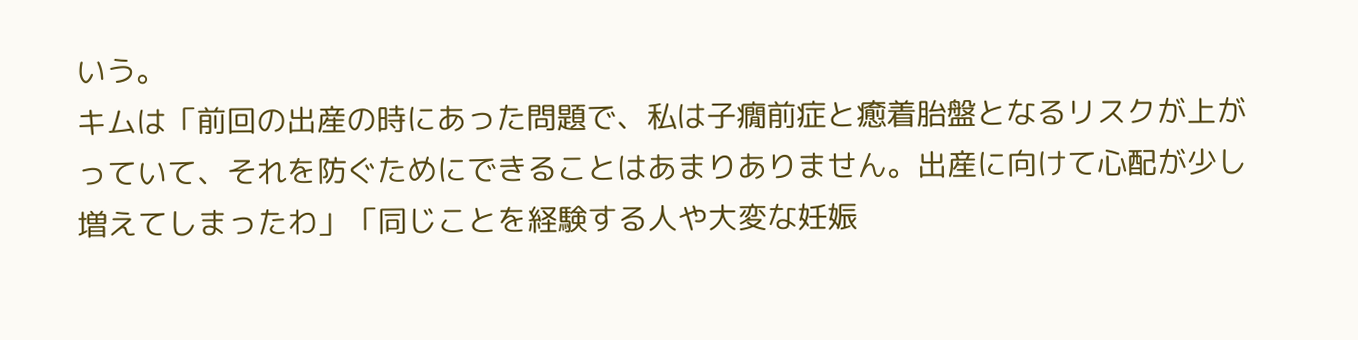いう。
キムは「前回の出産の時にあった問題で、私は子癇前症と癒着胎盤となるリスクが上がっていて、それを防ぐためにできることはあまりありません。出産に向けて心配が少し増えてしまったわ」「同じことを経験する人や大変な妊娠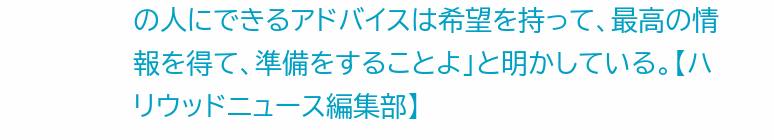の人にできるアドバイスは希望を持って、最高の情報を得て、準備をすることよ」と明かしている。【ハリウッドニュース編集部】